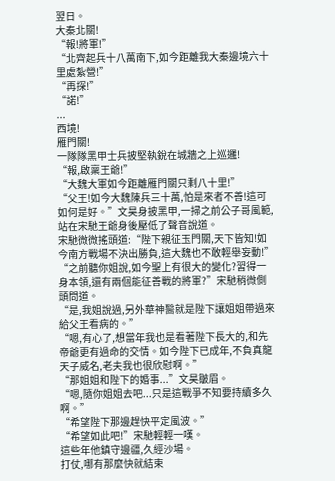翌日。
大秦北關!
“報!將軍!”
“北齊起兵十八萬南下,如今距離我大秦邊境六十里處紮營!”
“再探!”
“諾!”
...
西境!
雁門關!
一隊隊黑甲士兵披堅執銳在城牆之上巡邏!
“報,啟稟王爺!”
“大魏大軍如今距離雁門關只剩八十里!”
“父王!如今大魏陳兵三十萬,怕是來者不善!這可如何是好。”文昊身披黑甲,一掃之前公子哥風範,站在宋馳王爺身後壓低了聲音說道。
宋馳微微搖頭道:“陛下親征玉門關,天下皆知!如今南方戰場不決出勝負,這大魏也不敢輕舉妄動!”
“之前聽你姐說,如今聖上有很大的變化?習得一身本領,還有兩個能征善戰的將軍?”宋馳稍微側頭問道。
“是,我姐說過,另外華神醫就是陛下讓姐姐帶過來給父王看病的。”
“嗯,有心了,想當年我也是看著陛下長大的,和先帝爺更有過命的交情。如今陛下已成年,不負真龍天子威名,老夫我也很欣慰啊。”
“那姐姐和陛下的婚事...”文昊皺眉。
“嗯,隨你姐姐去吧...只是這戰爭不知要持續多久啊。”
“希望陛下那邊趕快平定風波。”
“希望如此吧!”宋馳輕輕一嘆。
這些年他鎮守邊疆,久經沙場。
打仗,哪有那麼快就結束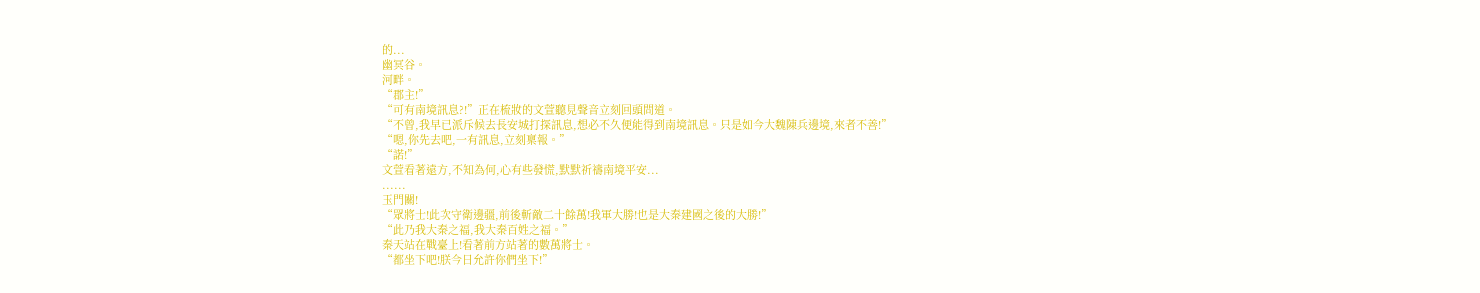的...
幽冥谷。
河畔。
“郡主!”
“可有南境訊息?!”正在梳妝的文萱聽見聲音立刻回頭問道。
“不曾,我早已派斥候去長安城打探訊息,想必不久便能得到南境訊息。只是如今大魏陳兵邊境,來者不善!”
“嗯,你先去吧,一有訊息,立刻稟報。”
“諾!”
文萱看著遠方,不知為何,心有些發慌,默默祈禱南境平安...
......
玉門關!
“眾將士!此次守衛邊疆,前後斬敵二十餘萬!我軍大勝!也是大秦建國之後的大勝!”
“此乃我大秦之福,我大秦百姓之福。”
秦天站在戰臺上!看著前方站著的數萬將士。
“都坐下吧!朕今日允許你們坐下!”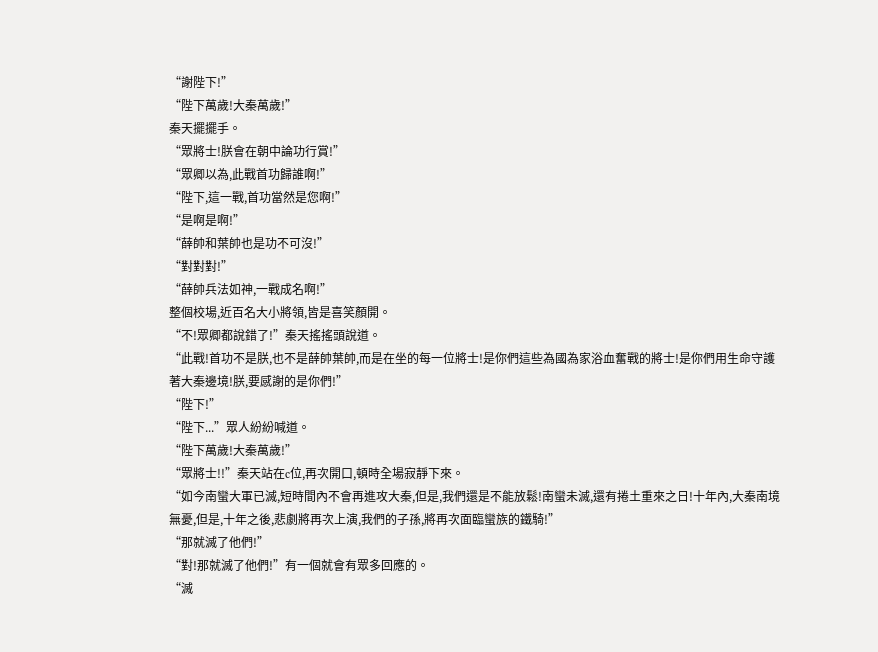“謝陛下!”
“陛下萬歲!大秦萬歲!”
秦天擺擺手。
“眾將士!朕會在朝中論功行賞!”
“眾卿以為,此戰首功歸誰啊!”
“陛下,這一戰,首功當然是您啊!”
“是啊是啊!”
“薛帥和葉帥也是功不可沒!”
“對對對!”
“薛帥兵法如神,一戰成名啊!”
整個校場,近百名大小將領,皆是喜笑顏開。
“不!眾卿都說錯了!”秦天搖搖頭說道。
“此戰!首功不是朕,也不是薛帥葉帥,而是在坐的每一位將士!是你們這些為國為家浴血奮戰的將士!是你們用生命守護著大秦邊境!朕,要感謝的是你們!”
“陛下!”
“陛下...”眾人紛紛喊道。
“陛下萬歲!大秦萬歲!”
“眾將士!!”秦天站在c位,再次開口,頓時全場寂靜下來。
“如今南蠻大軍已滅,短時間內不會再進攻大秦,但是,我們還是不能放鬆!南蠻未滅,還有捲土重來之日!十年內,大秦南境無憂,但是,十年之後,悲劇將再次上演,我們的子孫,將再次面臨蠻族的鐵騎!”
“那就滅了他們!”
“對!那就滅了他們!”有一個就會有眾多回應的。
“滅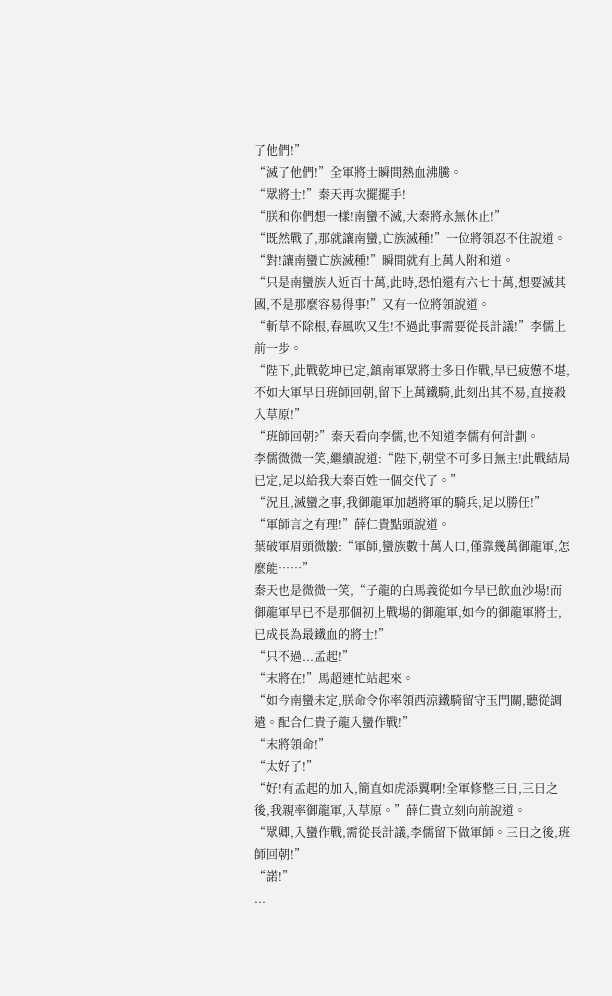了他們!”
“滅了他們!”全軍將士瞬間熱血沸騰。
“眾將士!”秦天再次擺擺手!
“朕和你們想一樣!南蠻不滅,大秦將永無休止!”
“既然戰了,那就讓南蠻,亡族滅種!”一位將領忍不住說道。
“對!讓南蠻亡族滅種!”瞬間就有上萬人附和道。
“只是南蠻族人近百十萬,此時,恐怕還有六七十萬,想要滅其國,不是那麼容易得事!”又有一位將領說道。
“斬草不除根,春風吹又生!不過此事需要從長計議!”李儒上前一步。
“陛下,此戰乾坤已定,鎮南軍眾將士多日作戰,早已疲憊不堪,不如大軍早日班師回朝,留下上萬鐵騎,此刻出其不易,直接殺入草原!”
“班師回朝?”秦天看向李儒,也不知道李儒有何計劃。
李儒微微一笑,繼續說道:“陛下,朝堂不可多日無主!此戰結局已定,足以給我大秦百姓一個交代了。”
“況且,滅蠻之事,我御龍軍加趙將軍的騎兵,足以勝任!”
“軍師言之有理!”薛仁貴點頭說道。
葉破軍眉頭微皺:“軍師,蠻族數十萬人口,僅靠幾萬御龍軍,怎麼能……”
秦天也是微微一笑,“子龍的白馬義從如今早已飲血沙場!而御龍軍早已不是那個初上戰場的御龍軍,如今的御龍軍將士,已成長為最鐵血的將士!”
“只不過...孟起!”
“末將在!”馬超連忙站起來。
“如今南蠻未定,朕命令你率領西涼鐵騎留守玉門關,聽從調遣。配合仁貴子龍入蠻作戰!”
“末將領命!”
“太好了!”
“好!有孟起的加入,簡直如虎添翼啊!全軍修整三日,三日之後,我親率御龍軍,入草原。”薛仁貴立刻向前說道。
“眾卿,入蠻作戰,需從長計議,李儒留下做軍師。三日之後,班師回朝!”
“諾!”
...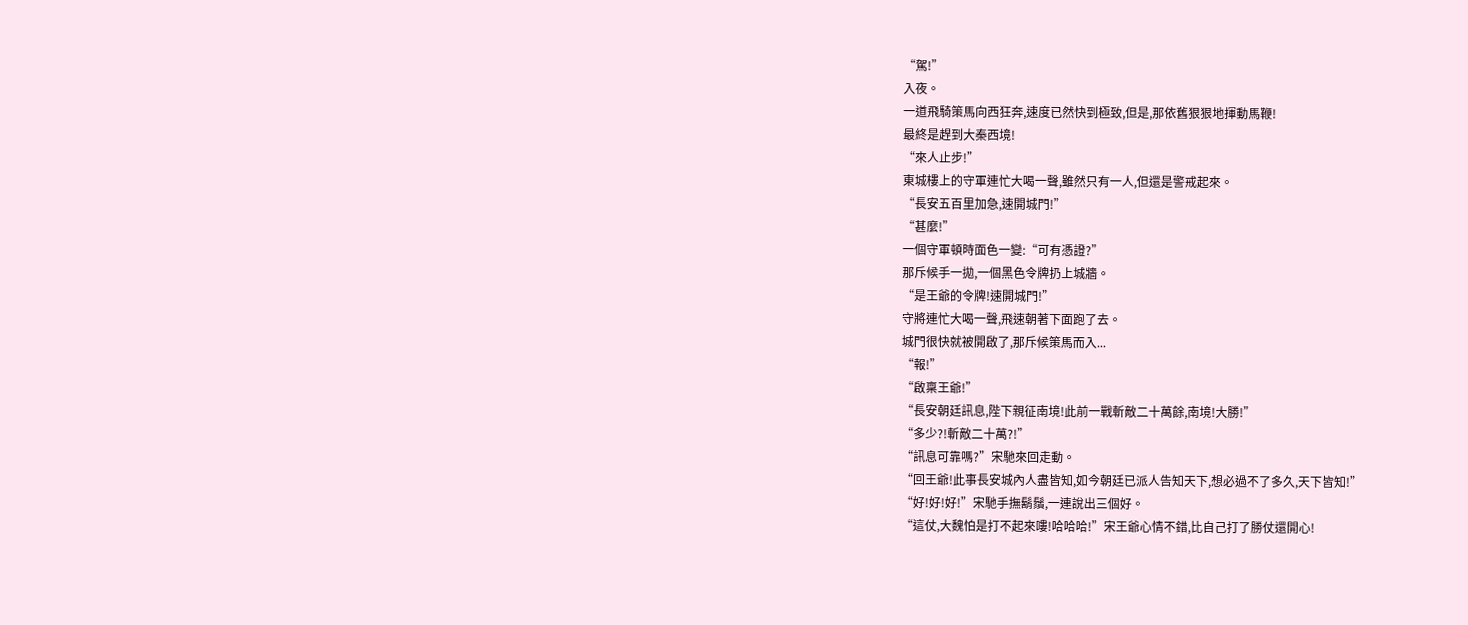“駕!”
入夜。
一道飛騎策馬向西狂奔,速度已然快到極致,但是,那依舊狠狠地揮動馬鞭!
最終是趕到大秦西境!
“來人止步!”
東城樓上的守軍連忙大喝一聲,雖然只有一人,但還是警戒起來。
“長安五百里加急,速開城門!”
“甚麼!”
一個守軍頓時面色一變:“可有憑證?”
那斥候手一拋,一個黑色令牌扔上城牆。
“是王爺的令牌!速開城門!”
守將連忙大喝一聲,飛速朝著下面跑了去。
城門很快就被開啟了,那斥候策馬而入...
“報!”
“啟稟王爺!”
“長安朝廷訊息,陛下親征南境!此前一戰斬敵二十萬餘,南境!大勝!”
“多少?!斬敵二十萬?!”
“訊息可靠嗎?”宋馳來回走動。
“回王爺!此事長安城內人盡皆知,如今朝廷已派人告知天下,想必過不了多久,天下皆知!”
“好!好!好!”宋馳手撫鬍鬚,一連說出三個好。
“這仗,大魏怕是打不起來嘍!哈哈哈!”宋王爺心情不錯,比自己打了勝仗還開心!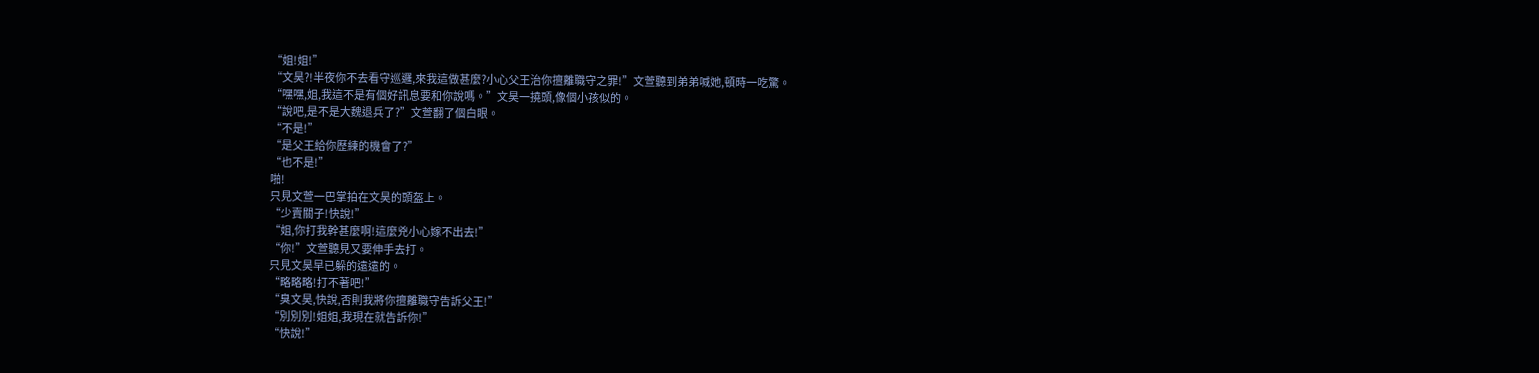“姐!姐!”
“文昊?!半夜你不去看守巡邏,來我這做甚麼?小心父王治你擅離職守之罪!”文萱聽到弟弟喊她,頓時一吃驚。
“嘿嘿,姐,我這不是有個好訊息要和你說嗎。”文昊一撓頭,像個小孩似的。
“說吧,是不是大魏退兵了?”文萱翻了個白眼。
“不是!”
“是父王給你歷練的機會了?”
“也不是!”
啪!
只見文萱一巴掌拍在文昊的頭盔上。
“少賣關子!快說!”
“姐,你打我幹甚麼啊!這麼兇小心嫁不出去!”
“你!”文萱聽見又要伸手去打。
只見文昊早已躲的遠遠的。
“略略略!打不著吧!”
“臭文昊,快說,否則我將你擅離職守告訴父王!”
“別別別!姐姐,我現在就告訴你!”
“快說!”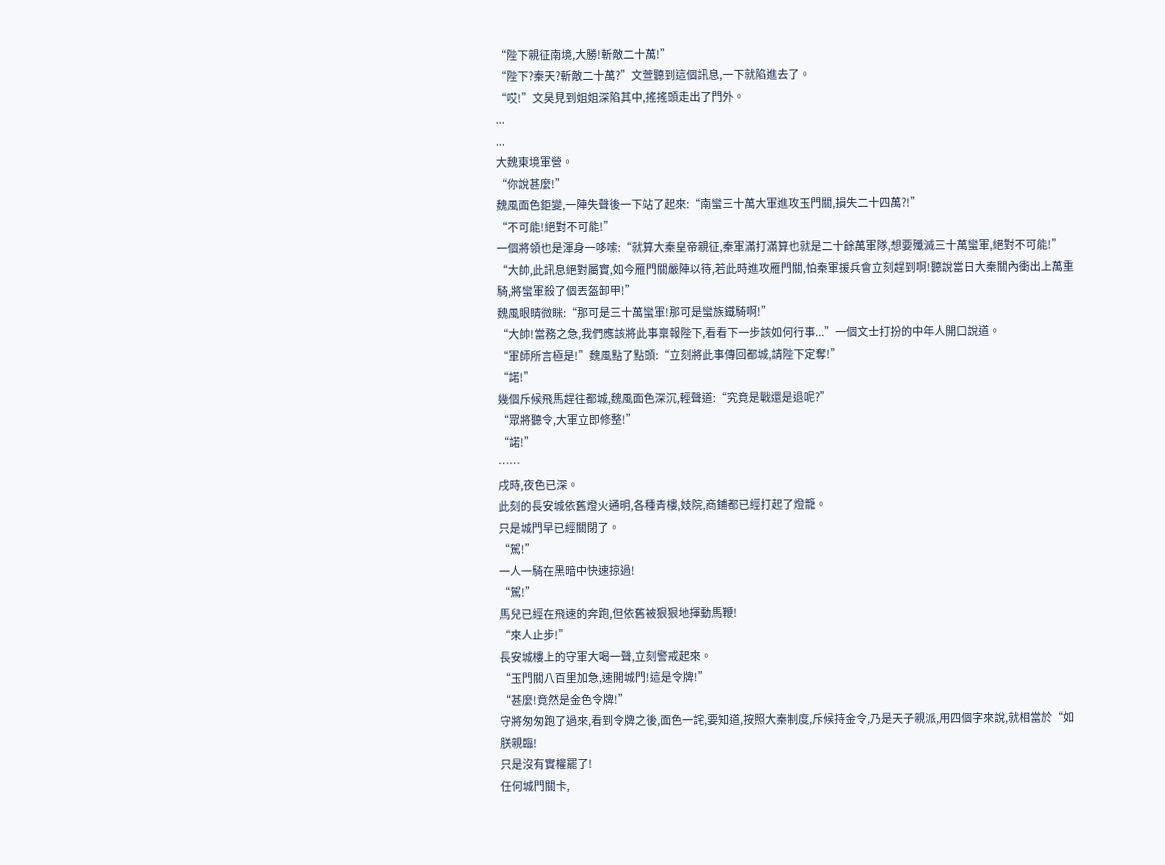“陛下親征南境,大勝!斬敵二十萬!”
“陛下?秦天?斬敵二十萬?”文萱聽到這個訊息,一下就陷進去了。
“哎!”文昊見到姐姐深陷其中,搖搖頭走出了門外。
...
...
大魏東境軍營。
“你說甚麼!”
魏風面色鉅變,一陣失聲後一下站了起來:“南蠻三十萬大軍進攻玉門關,損失二十四萬?!”
“不可能!絕對不可能!”
一個將領也是渾身一哆嗦:“就算大秦皇帝親征,秦軍滿打滿算也就是二十餘萬軍隊,想要殲滅三十萬蠻軍,絕對不可能!”
“大帥,此訊息絕對屬實,如今雁門關嚴陣以待,若此時進攻雁門關,怕秦軍援兵會立刻趕到啊!聽說當日大秦關內衝出上萬重騎,將蠻軍殺了個丟盔卸甲!”
魏風眼睛微眯:“那可是三十萬蠻軍!那可是蠻族鐵騎啊!”
“大帥!當務之急,我們應該將此事稟報陛下,看看下一步該如何行事...”一個文士打扮的中年人開口說道。
“軍師所言極是!”魏風點了點頭:“立刻將此事傳回都城,請陛下定奪!”
“諾!”
幾個斥候飛馬趕往都城,魏風面色深沉,輕聲道:“究竟是戰還是退呢?”
“眾將聽令,大軍立即修整!”
“諾!”
……
戌時,夜色已深。
此刻的長安城依舊燈火通明,各種青樓,妓院,商鋪都已經打起了燈籠。
只是城門早已經關閉了。
“駕!”
一人一騎在黑暗中快速掠過!
“駕!”
馬兒已經在飛速的奔跑,但依舊被狠狠地揮動馬鞭!
“來人止步!”
長安城樓上的守軍大喝一聲,立刻警戒起來。
“玉門關八百里加急,速開城門!這是令牌!”
“甚麼!竟然是金色令牌!”
守將匆匆跑了過來,看到令牌之後,面色一詫,要知道,按照大秦制度,斥候持金令,乃是天子親派,用四個字來說,就相當於“如朕親臨!
只是沒有實權罷了!
任何城門關卡,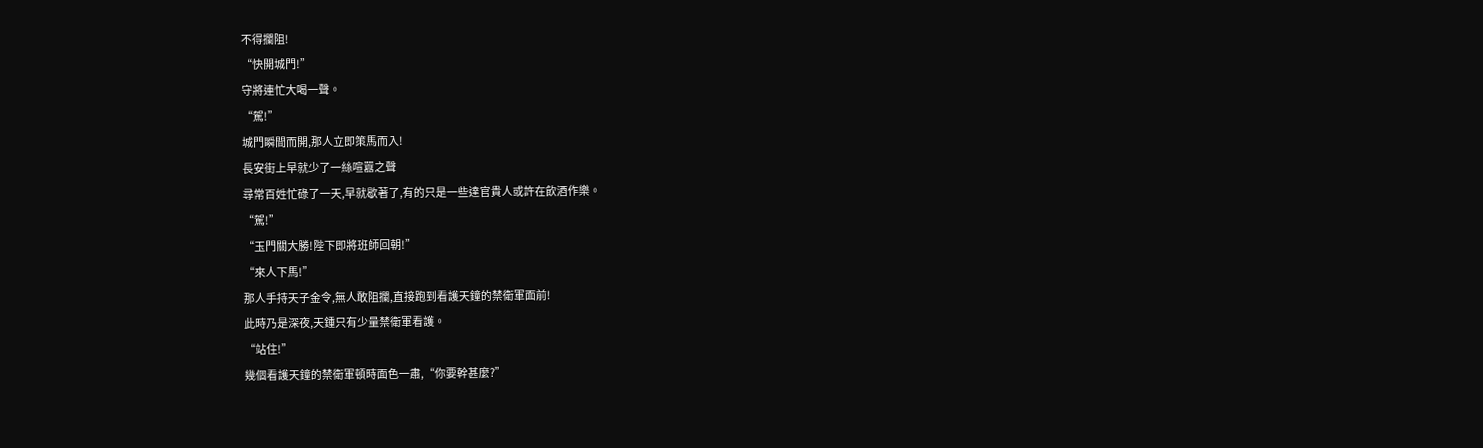不得攔阻!
“快開城門!”
守將連忙大喝一聲。
“駕!”
城門瞬間而開,那人立即策馬而入!
長安街上早就少了一絲喧囂之聲
尋常百姓忙碌了一天,早就歇著了,有的只是一些達官貴人或許在飲酒作樂。
“駕!”
“玉門關大勝!陛下即將班師回朝!”
“來人下馬!”
那人手持天子金令,無人敢阻攔,直接跑到看護天鐘的禁衛軍面前!
此時乃是深夜,天鍾只有少量禁衛軍看護。
“站住!”
幾個看護天鐘的禁衛軍頓時面色一肅,“你要幹甚麼?”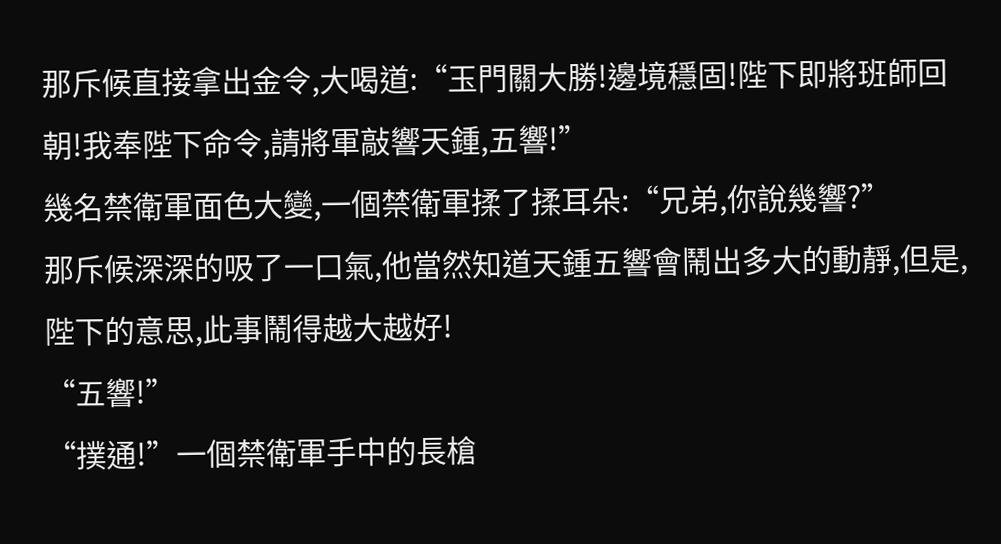那斥候直接拿出金令,大喝道:“玉門關大勝!邊境穩固!陛下即將班師回朝!我奉陛下命令,請將軍敲響天鍾,五響!”
幾名禁衛軍面色大變,一個禁衛軍揉了揉耳朵:“兄弟,你說幾響?”
那斥候深深的吸了一口氣,他當然知道天鍾五響會鬧出多大的動靜,但是,陛下的意思,此事鬧得越大越好!
“五響!”
“撲通!”一個禁衛軍手中的長槍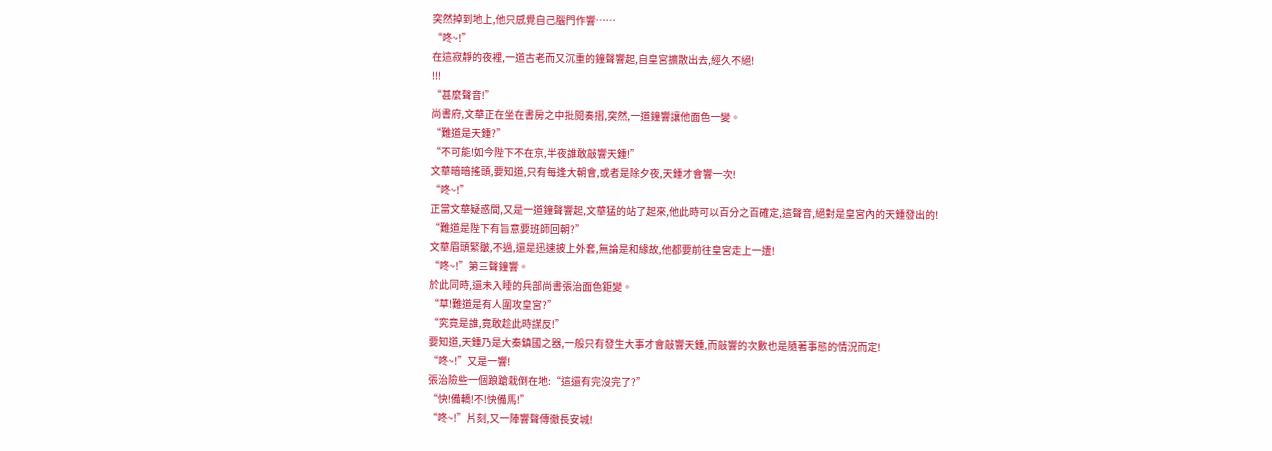突然掉到地上,他只感覺自己腦門作響……
“咚~!”
在這寂靜的夜裡,一道古老而又沉重的鐘聲響起,自皇宮擴散出去,經久不絕!
!!!
“甚麼聲音!”
尚書府,文華正在坐在書房之中批閱奏摺,突然,一道鐘響讓他面色一變。
“難道是天鍾?”
“不可能!如今陛下不在京,半夜誰敢敲響天鍾!”
文華暗暗搖頭,要知道,只有每逢大朝會,或者是除夕夜,天鍾才會響一次!
“咚~!”
正當文華疑惑間,又是一道鐘聲響起,文華猛的站了起來,他此時可以百分之百確定,這聲音,絕對是皇宮內的天鍾發出的!
“難道是陛下有旨意要班師回朝?”
文華眉頭緊皺,不過,還是迅速披上外套,無論是和緣故,他都要前往皇宮走上一遭!
“咚~!”第三聲鐘響。
於此同時,還未入睡的兵部尚書張治面色鉅變。
“草!難道是有人圍攻皇宮?”
“究竟是誰,竟敢趁此時謀反!”
要知道,天鍾乃是大秦鎮國之器,一般只有發生大事才會敲響天鍾,而敲響的次數也是隨著事態的情況而定!
“咚~!”又是一響!
張治險些一個踉蹌栽倒在地:“這還有完沒完了?”
“快!備轎!不!快備馬!”
“咚~!”片刻,又一陣響聲傳徹長安城!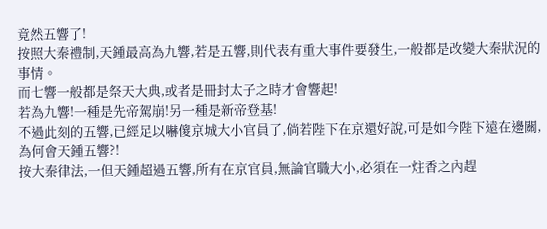竟然五響了!
按照大秦禮制,天鍾最高為九響,若是五響,則代表有重大事件要發生,一般都是改變大秦狀況的事情。
而七響一般都是祭天大典,或者是冊封太子之時才會響起!
若為九響!一種是先帝駕崩!另一種是新帝登基!
不過此刻的五響,已經足以嚇傻京城大小官員了,倘若陛下在京還好說,可是如今陛下遠在邊關,為何會天鍾五響?!
按大秦律法,一但天鍾超過五響,所有在京官員,無論官職大小,必須在一炷香之內趕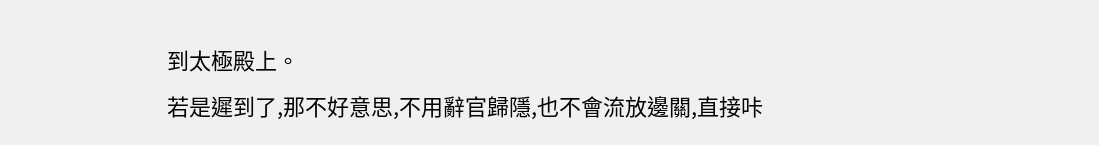到太極殿上。
若是遲到了,那不好意思,不用辭官歸隱,也不會流放邊關,直接咔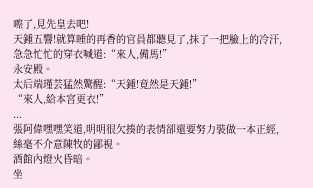嚓了,見先皇去吧!
天鍾五響!就算睡的再香的官員都聽見了,抹了一把臉上的冷汗,急急忙忙的穿衣喊道:“來人,備馬!”
永安殿。
太后端瑾芸猛然驚醒:“天鍾!竟然是天鍾!”
“來人,給本宮更衣!”
...
張阿偉嘿嘿笑道,明明很欠揍的表情卻還要努力裝做一本正經,絲毫不介意陳牧的鄙視。
酒館內燈火昏暗。
坐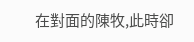在對面的陳牧,此時卻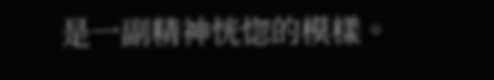是一副精神恍惚的模樣。